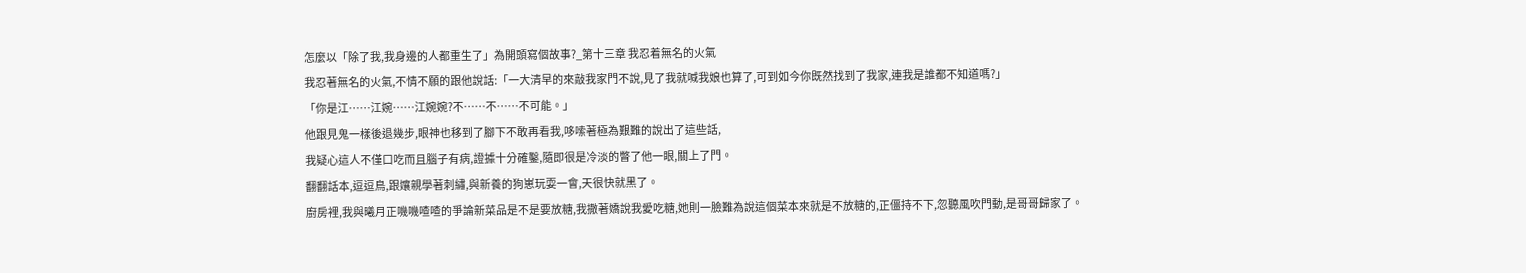怎麼以「除了我,我身邊的人都重生了」為開頭寫個故事?_第十三章 我忍着無名的火氣
我忍著無名的火氣,不情不願的跟他說話:「一大清早的來敲我家門不說,見了我就喊我娘也算了,可到如今你既然找到了我家,連我是誰都不知道嗎?」
「你是江……江婉……江婉婉?不……不……不可能。」
他跟見鬼一樣後退幾步,眼神也移到了腳下不敢再看我,哆嗦著極為艱難的說出了這些話,
我疑心這人不僅口吃而且腦子有病,證據十分確鑿,隨即很是冷淡的瞥了他一眼,關上了門。
翻翻話本,逗逗鳥,跟孃親學著刺繡,與新養的狗崽玩耍一會,天很快就黑了。
廚房裡,我與曦月正嘰嘰喳喳的爭論新菜品是不是要放糖,我撒著嬌說我愛吃糖,她則一臉難為說這個菜本來就是不放糖的,正僵持不下,忽聽風吹門動,是哥哥歸家了。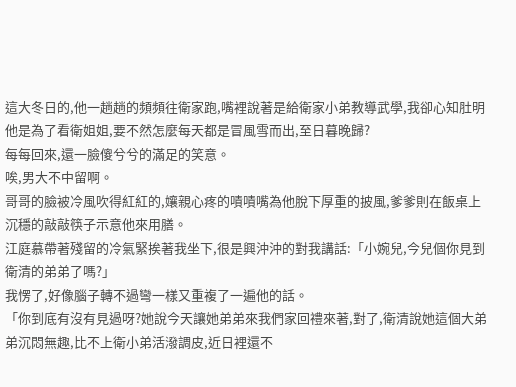這大冬日的,他一趟趟的頻頻往衛家跑,嘴裡說著是給衛家小弟教導武學,我卻心知肚明他是為了看衛姐姐,要不然怎麼每天都是冒風雪而出,至日暮晚歸?
每每回來,還一臉傻兮兮的滿足的笑意。
唉,男大不中留啊。
哥哥的臉被冷風吹得紅紅的,孃親心疼的嘖嘖嘴為他脫下厚重的披風,爹爹則在飯桌上沉穩的敲敲筷子示意他來用膳。
江庭慕帶著殘留的冷氣緊挨著我坐下,很是興沖沖的對我講話:「小婉兒,今兒個你見到衛清的弟弟了嗎?」
我愣了,好像腦子轉不過彎一樣又重複了一遍他的話。
「你到底有沒有見過呀?她說今天讓她弟弟來我們家回禮來著,對了,衛清說她這個大弟弟沉悶無趣,比不上衛小弟活潑調皮,近日裡還不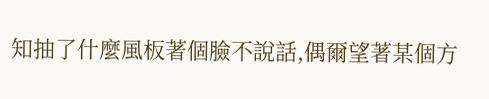知抽了什麼風板著個臉不說話,偶爾望著某個方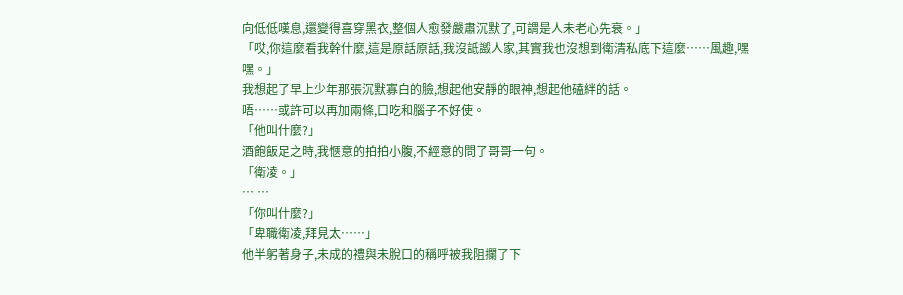向低低嘆息,還變得喜穿黑衣,整個人愈發嚴肅沉默了,可謂是人未老心先衰。」
「哎,你這麼看我幹什麼,這是原話原話,我沒詆譭人家,其實我也沒想到衛清私底下這麼……風趣,嘿嘿。」
我想起了早上少年那張沉默寡白的臉,想起他安靜的眼神,想起他磕絆的話。
唔……或許可以再加兩條,口吃和腦子不好使。
「他叫什麼?」
酒飽飯足之時,我愜意的拍拍小腹,不經意的問了哥哥一句。
「衛凌。」
… …
「你叫什麼?」
「卑職衛凌,拜見太……」
他半躬著身子,未成的禮與未脫口的稱呼被我阻攔了下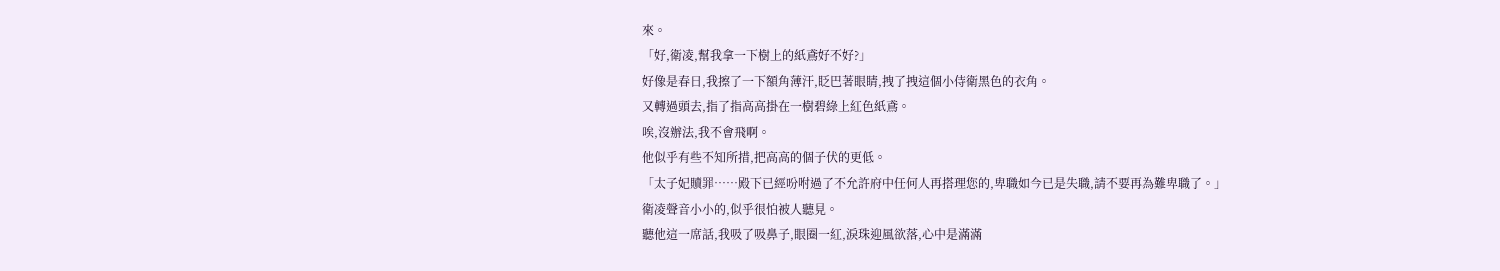來。
「好,衛凌,幫我拿一下樹上的紙鳶好不好?」
好像是春日,我擦了一下額角薄汗,眨巴著眼睛,拽了拽這個小侍衛黑色的衣角。
又轉過頭去,指了指高高掛在一樹碧綠上紅色紙鳶。
唉,沒辦法,我不會飛啊。
他似乎有些不知所措,把高高的個子伏的更低。
「太子妃贖罪……殿下已經吩咐過了不允許府中任何人再搭理您的,卑職如今已是失職,請不要再為難卑職了。」
衛凌聲音小小的,似乎很怕被人聽見。
聽他這一席話,我吸了吸鼻子,眼圈一紅,淚珠迎風欲落,心中是滿滿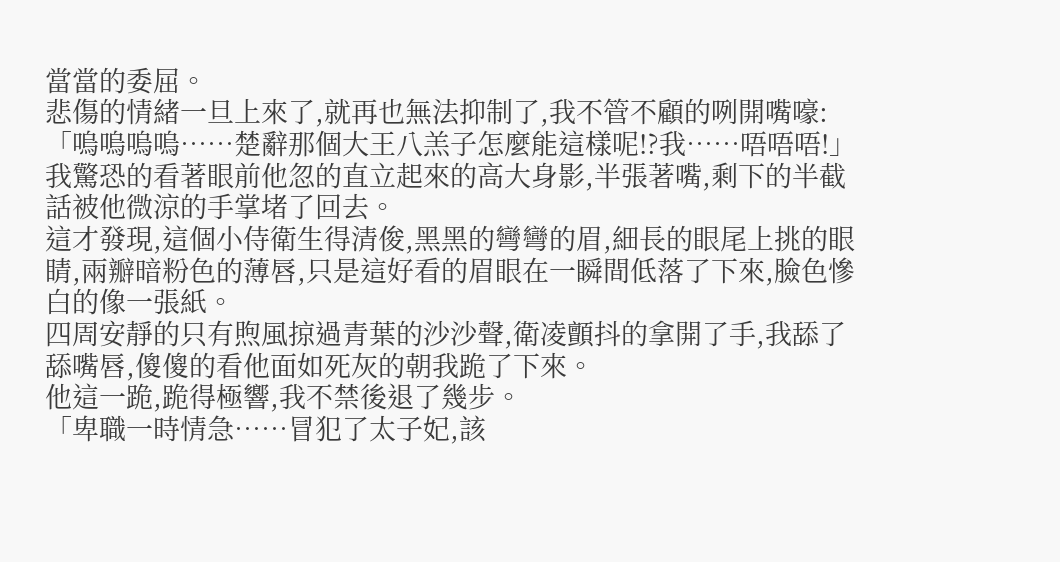當當的委屈。
悲傷的情緒一旦上來了,就再也無法抑制了,我不管不顧的咧開嘴嚎:「嗚嗚嗚嗚……楚辭那個大王八羔子怎麼能這樣呢!?我……唔唔唔!」
我驚恐的看著眼前他忽的直立起來的高大身影,半張著嘴,剩下的半截話被他微涼的手掌堵了回去。
這才發現,這個小侍衛生得清俊,黑黑的彎彎的眉,細長的眼尾上挑的眼睛,兩瓣暗粉色的薄唇,只是這好看的眉眼在一瞬間低落了下來,臉色慘白的像一張紙。
四周安靜的只有煦風掠過青葉的沙沙聲,衛凌顫抖的拿開了手,我舔了舔嘴唇,傻傻的看他面如死灰的朝我跪了下來。
他這一跪,跪得極響,我不禁後退了幾步。
「卑職一時情急……冒犯了太子妃,該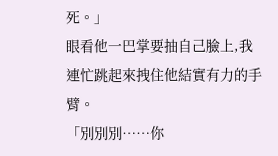死。」
眼看他一巴掌要抽自己臉上,我連忙跳起來拽住他結實有力的手臂。
「別別別……你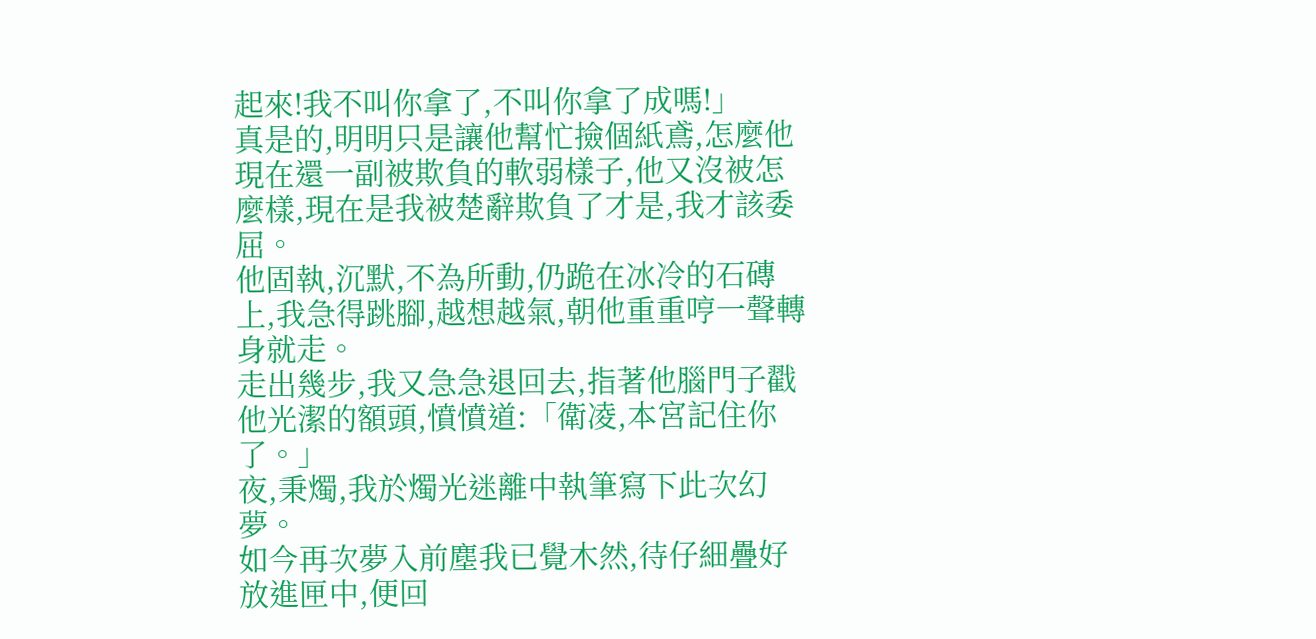起來!我不叫你拿了,不叫你拿了成嗎!」
真是的,明明只是讓他幫忙撿個紙鳶,怎麼他現在還一副被欺負的軟弱樣子,他又沒被怎麼樣,現在是我被楚辭欺負了才是,我才該委屈。
他固執,沉默,不為所動,仍跪在冰冷的石磚上,我急得跳腳,越想越氣,朝他重重哼一聲轉身就走。
走出幾步,我又急急退回去,指著他腦門子戳他光潔的額頭,憤憤道:「衛凌,本宮記住你了。」
夜,秉燭,我於燭光迷離中執筆寫下此次幻夢。
如今再次夢入前塵我已覺木然,待仔細疊好放進匣中,便回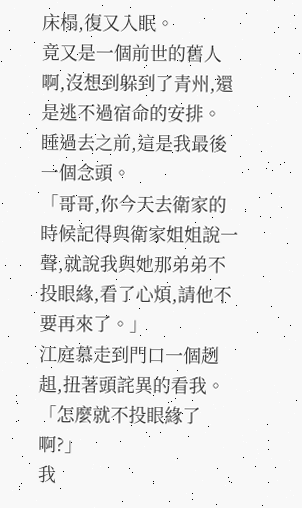床榻,復又入眠。
竟又是一個前世的舊人啊,沒想到躲到了青州,還是逃不過宿命的安排。
睡過去之前,這是我最後一個念頭。
「哥哥,你今天去衛家的時候記得與衛家姐姐說一聲,就說我與她那弟弟不投眼緣,看了心煩,請他不要再來了。」
江庭慕走到門口一個趔趄,扭著頭詫異的看我。
「怎麼就不投眼緣了啊?」
我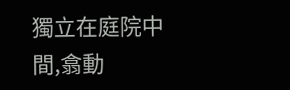獨立在庭院中間,翕動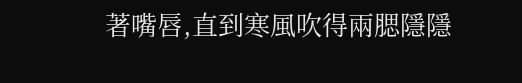著嘴唇,直到寒風吹得兩腮隱隱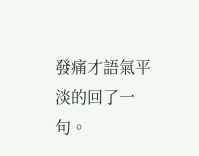發痛才語氣平淡的回了一句。